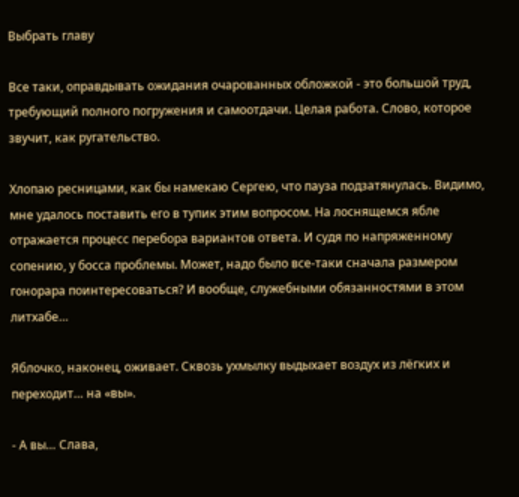Выбрать главу

Все таки, оправдывать ожидания очарованных обложкой - это большой труд, требующий полного погружения и самоотдачи. Целая работа. Слово, которое звучит, как ругательство.

Хлопаю ресницами, как бы намекаю Сергею, что пауза подзатянулась. Видимо, мне удалось поставить его в тупик этим вопросом. На лоснящемся ябле отражается процесс перебора вариантов ответа. И судя по напряженному сопению, у босса проблемы. Может, надо было все-таки сначала размером гонорара поинтересоваться? И вообще, служебными обязанностями в этом литхабе…

Яблочко, наконец, оживает. Сквозь ухмылку выдыхает воздух из лёгких и переходит… на «вы».

- А вы… Слава,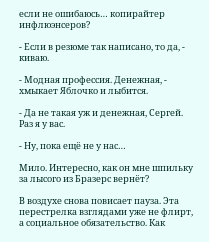если не ошибаюсь… копирайтер инфлюэнсеров?

- Если в резюме так написано, то да, - киваю.

- Модная профессия. Денежная, - хмыкает Яблочко и лыбится.

- Да не такая уж и денежная, Сергей. Раз я у вас.

- Ну, пока ещё не у нас…

Мило. Интересно, как он мне шпильку за лысого из Бразерс вернёт?

В воздухе снова повисает пауза. Эта перестрелка взглядами уже не флирт, а социальное обязательство. Как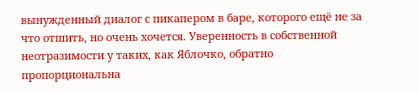вынужденный диалог с пикапером в баре, которого ещё не за что отшить, но очень хочется. Уверенность в собственной неотразимости у таких, как Яблочко, обратно пропорциональна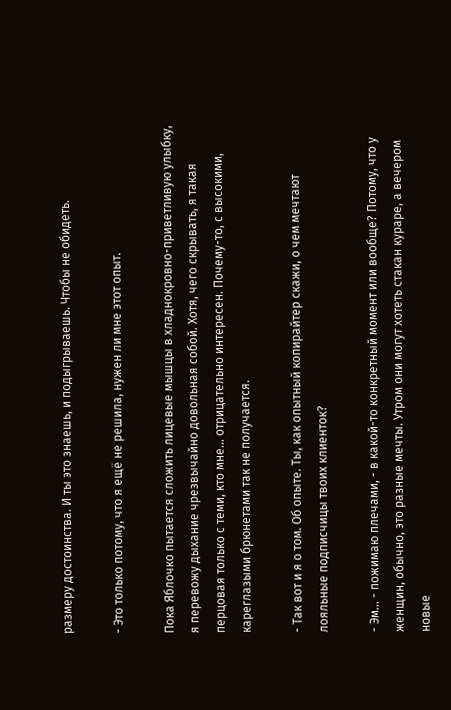размеру достоинства. И ты это знаешь, и подыгрываешь. Чтобы не обидеть.

- Это только потому, что я ещё не решила, нужен ли мне этот опыт.

Пока Яблочко пытается сложить лицевые мышцы в хладнокровно-приветливую улыбку, я перевожу дыхание чрезвычайно довольная собой. Хотя, чего скрывать, я такая перцовая только с теми, кто мне… отрицательно интересен. Почему-то, с высокими, кареглазыми брюнетами так не получается.

- Так вот и я о том. Об опыте. Ты, как опытный копирайтер скажи, о чем мечтают лояльные подписчицы твоих клиенток?

- Эм… - пожимаю плечами, - в какой-то конкретный момент или вообще? Потому, что у женщин, обычно, это разные мечты. Утром они могут хотеть стакан кураре, а вечером новые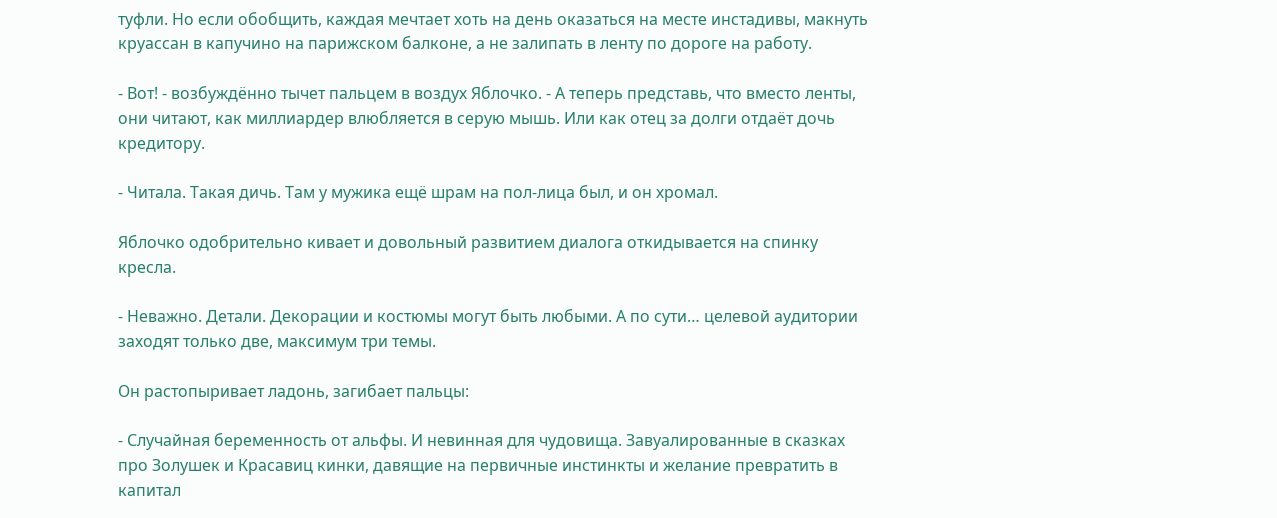туфли. Но если обобщить, каждая мечтает хоть на день оказаться на месте инстадивы, макнуть круассан в капучино на парижском балконе, а не залипать в ленту по дороге на работу.

- Вот! - возбуждённо тычет пальцем в воздух Яблочко. - А теперь представь, что вместо ленты, они читают, как миллиардер влюбляется в серую мышь. Или как отец за долги отдаёт дочь кредитору.

- Читала. Такая дичь. Там у мужика ещё шрам на пол-лица был, и он хромал.

Яблочко одобрительно кивает и довольный развитием диалога откидывается на спинку кресла.

- Неважно. Детали. Декорации и костюмы могут быть любыми. А по сути… целевой аудитории заходят только две, максимум три темы.

Он растопыривает ладонь, загибает пальцы:

- Случайная беременность от альфы. И невинная для чудовища. Завуалированные в сказках про Золушек и Красавиц кинки, давящие на первичные инстинкты и желание превратить в капитал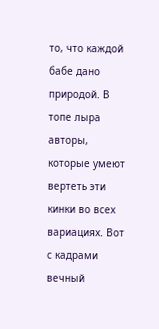то, что каждой бабе дано природой. В топе лыра авторы, которые умеют вертеть эти кинки во всех вариациях. Вот с кадрами вечный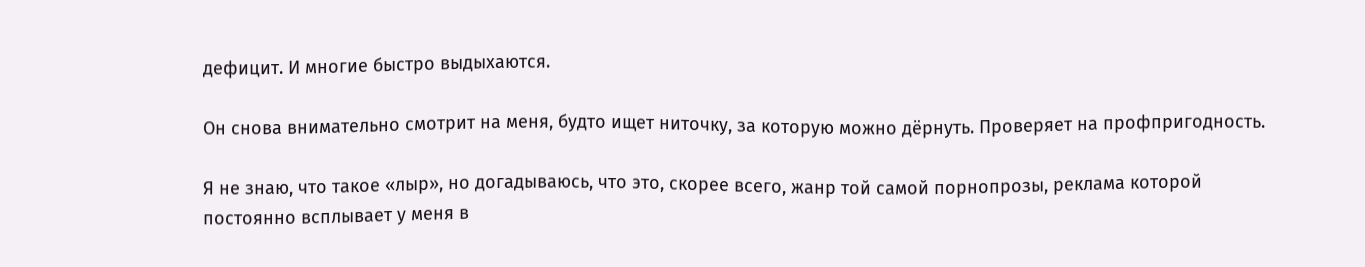дефицит. И многие быстро выдыхаются.

Он снова внимательно смотрит на меня, будто ищет ниточку, за которую можно дёрнуть. Проверяет на профпригодность.

Я не знаю, что такое «лыр», но догадываюсь, что это, скорее всего, жанр той самой порнопрозы, реклама которой постоянно всплывает у меня в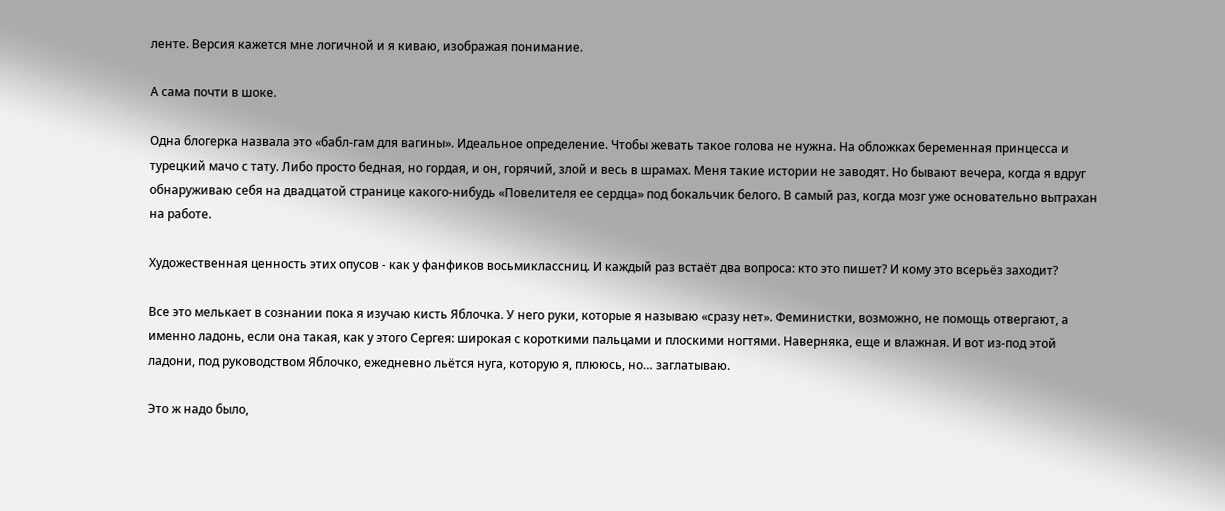ленте. Версия кажется мне логичной и я киваю, изображая понимание.

А сама почти в шоке.

Одна блогерка назвала это «бабл-гам для вагины». Идеальное определение. Чтобы жевать такое голова не нужна. На обложках беременная принцесса и турецкий мачо с тату. Либо просто бедная, но гордая, и он, горячий, злой и весь в шрамах. Меня такие истории не заводят. Но бывают вечера, когда я вдруг обнаруживаю себя на двадцатой странице какого-нибудь «Повелителя ее сердца» под бокальчик белого. В самый раз, когда мозг уже основательно вытрахан на работе.

Художественная ценность этих опусов - как у фанфиков восьмиклассниц. И каждый раз встаёт два вопроса: кто это пишет? И кому это всерьёз заходит?

Все это мелькает в сознании пока я изучаю кисть Яблочка. У него руки, которые я называю «сразу нет». Феминистки, возможно, не помощь отвергают, а именно ладонь, если она такая, как у этого Сергея: широкая с короткими пальцами и плоскими ногтями. Наверняка, еще и влажная. И вот из-под этой ладони, под руководством Яблочко, ежедневно льётся нуга, которую я, плююсь, но… заглатываю.

Это ж надо было,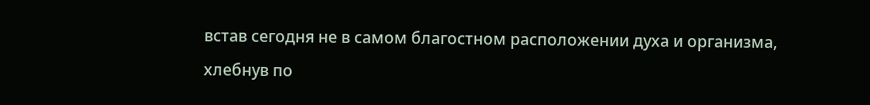встав сегодня не в самом благостном расположении духа и организма, хлебнув по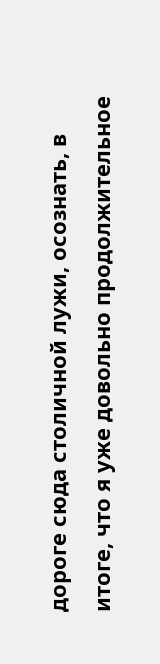дороге сюда столичной лужи, осознать, в итоге, что я уже довольно продолжительное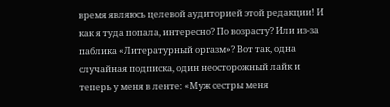время являюсь целевой аудиторией этой редакции! И как я туда попала, интересно? По возрасту? Или из-за паблика «Литературный оргазм»? Вот так, одна случайная подписка, один неосторожный лайк и теперь у меня в ленте: «Муж сестры меня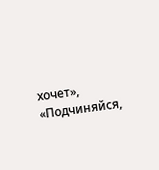хочет», «Подчиняйся,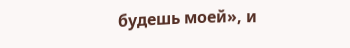будешь моей», и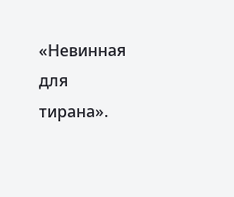«Невинная для тирана».